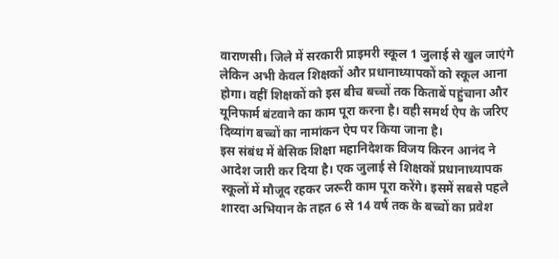वाराणसी। जिले में सरकारी प्राइमरी स्कूल 1 जुलाई से खुल जाएंगे लेकिन अभी केवल शिक्षकों और प्रधानाध्यापकों को स्कूल आना होगा। वहीं शिक्षकों को इस बीच बच्चों तक किताबें पहुंचाना और यूनिफार्म बंटवाने का काम पूरा करना है। वही समर्थ ऐप के जरिए दिव्यांग बच्चों का नामांकन ऐप पर किया जाना है।
इस संबंध में बेसिक शिक्षा महानिदेशक विजय किरन आनंद ने आदेश जारी कर दिया है। एक जुलाई से शिक्षकों प्रधानाध्यापक स्कूलों में मौजूद रहकर जरूरी काम पूरा करेंगे। इसमें सबसे पहले शारदा अभियान के तहत 6 से 14 वर्ष तक के बच्चों का प्रवेश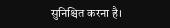सुनिश्चित करना है।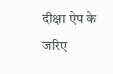दीक्षा ऐप के जरिए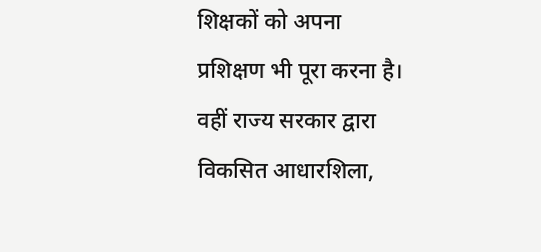शिक्षकों को अपना प्रशिक्षण भी पूरा करना है। वहीं राज्य सरकार द्वारा विकसित आधारशिला,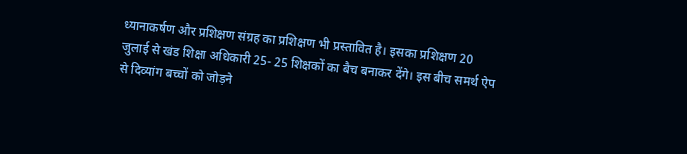ध्यानाकर्षण और प्रशिक्षण संग्रह का प्रशिक्षण भी प्रस्तावित है। इसका प्रशिक्षण 20 जुलाई से खंड शिक्षा अधिकारी 25- 25 शिक्षकों का बैच बनाकर देंगे। इस बीच समर्थ ऐप से दिव्यांग बच्चों को जोड़ने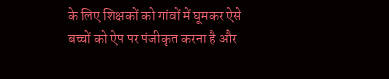के लिए शिक्षकों को गांवों में घूमकर ऐसे बच्चों को ऐप पर पंजीकृत करना है और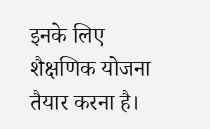इनके लिए शैक्षणिक योजना तैयार करना है।